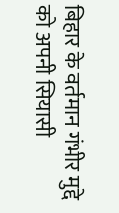बिहार के वर्तमान गंभीर मुद्दे को अपनी सियासी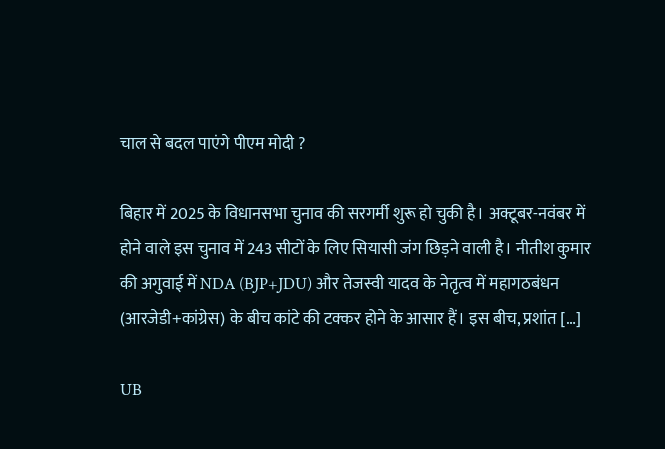चाल से बदल पाएंगे पीएम मोदी ?

बिहार में 2025 के विधानसभा चुनाव की सरगर्मी शुरू हो चुकी है। अक्टूबर-नवंबर में होने वाले इस चुनाव में 243 सीटों के लिए सियासी जंग छिड़ने वाली है। नीतीश कुमार की अगुवाई में NDA (BJP+JDU) और तेजस्वी यादव के नेतृत्व में महागठबंधन (आरजेडी+कांग्रेस) के बीच कांटे की टक्कर होने के आसार हैं। इस बीच, प्रशांत […]

UB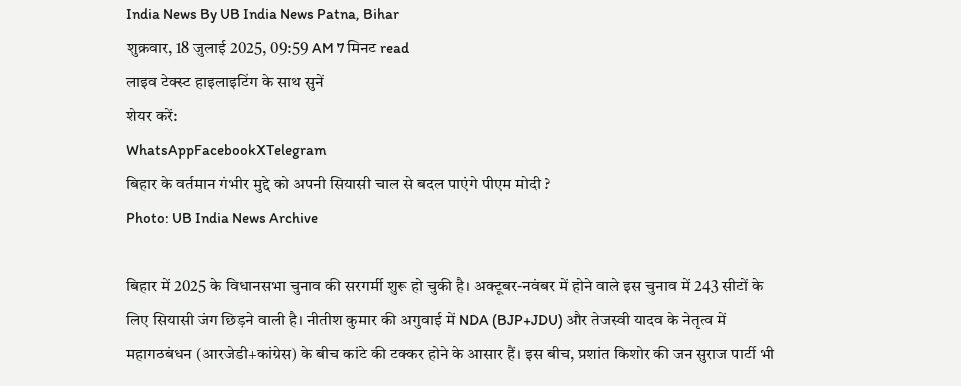India News By UB India News Patna, Bihar
शुक्रवार, 18 जुलाई 2025, 09:59 AM 7 मिनट read
लाइव टेक्स्ट हाइलाइटिंग के साथ सुनें
शेयर करें:
WhatsAppFacebookXTelegram
बिहार के वर्तमान गंभीर मुद्दे को अपनी सियासी चाल से बदल पाएंगे पीएम मोदी ?
Photo: UB India News Archive

बिहार में 2025 के विधानसभा चुनाव की सरगर्मी शुरू हो चुकी है। अक्टूबर-नवंबर में होने वाले इस चुनाव में 243 सीटों के लिए सियासी जंग छिड़ने वाली है। नीतीश कुमार की अगुवाई में NDA (BJP+JDU) और तेजस्वी यादव के नेतृत्व में महागठबंधन (आरजेडी+कांग्रेस) के बीच कांटे की टक्कर होने के आसार हैं। इस बीच, प्रशांत किशोर की जन सुराज पार्टी भी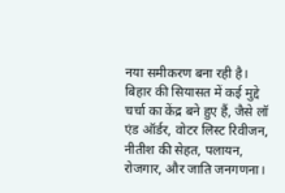नया समीकरण बना रही है। बिहार की सियासत में कई मुद्दे चर्चा का केंद्र बने हुए हैं, जैसे लॉ एंड ऑर्डर, वोटर लिस्ट रिवीजन, नीतीश की सेहत, पलायन, रोजगार, और जाति जनगणना।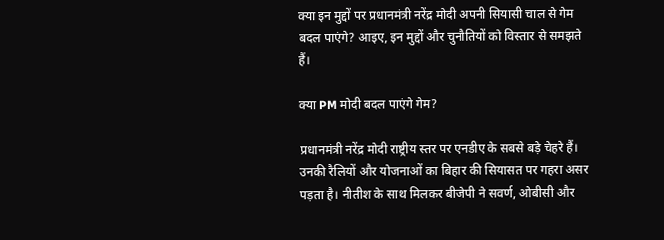क्या इन मुद्दों पर प्रधानमंत्री नरेंद्र मोदी अपनी सियासी चाल से गेम बदल पाएंगे? आइए, इन मुद्दों और चुनौतियों को विस्तार से समझते हैं।

क्या PM मोदी बदल पाएंगे गेम?

प्रधानमंत्री नरेंद्र मोदी राष्ट्रीय स्तर पर एनडीए के सबसे बड़े चेहरे हैं। उनकी रैलियों और योजनाओं का बिहार की सियासत पर गहरा असर पड़ता है। नीतीश के साथ मिलकर बीजेपी ने सवर्ण, ओबीसी और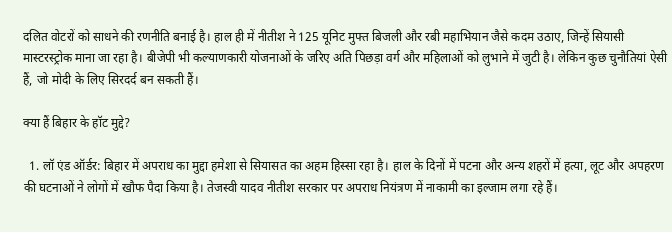दलित वोटरों को साधने की रणनीति बनाई है। हाल ही में नीतीश ने 125 यूनिट मुफ्त बिजली और रबी महाभियान जैसे कदम उठाए, जिन्हें सियासी मास्टरस्ट्रोक माना जा रहा है। बीजेपी भी कल्याणकारी योजनाओं के जरिए अति पिछड़ा वर्ग और महिलाओं को लुभाने में जुटी है। लेकिन कुछ चुनौतियां ऐसी हैं, जो मोदी के लिए सिरदर्द बन सकती हैं।

क्या हैं बिहार के हॉट मुद्दे?

  1. लॉ एंड ऑर्डर: बिहार में अपराध का मुद्दा हमेशा से सियासत का अहम हिस्सा रहा है। हाल के दिनों में पटना और अन्य शहरों में हत्या, लूट और अपहरण की घटनाओं ने लोगों में खौफ पैदा किया है। तेजस्वी यादव नीतीश सरकार पर अपराध नियंत्रण में नाकामी का इल्जाम लगा रहे हैं।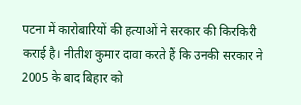पटना में कारोबारियों की हत्याओं ने सरकार की किरकिरी कराई है। नीतीश कुमार दावा करते हैं कि उनकी सरकार ने 2005 के बाद बिहार को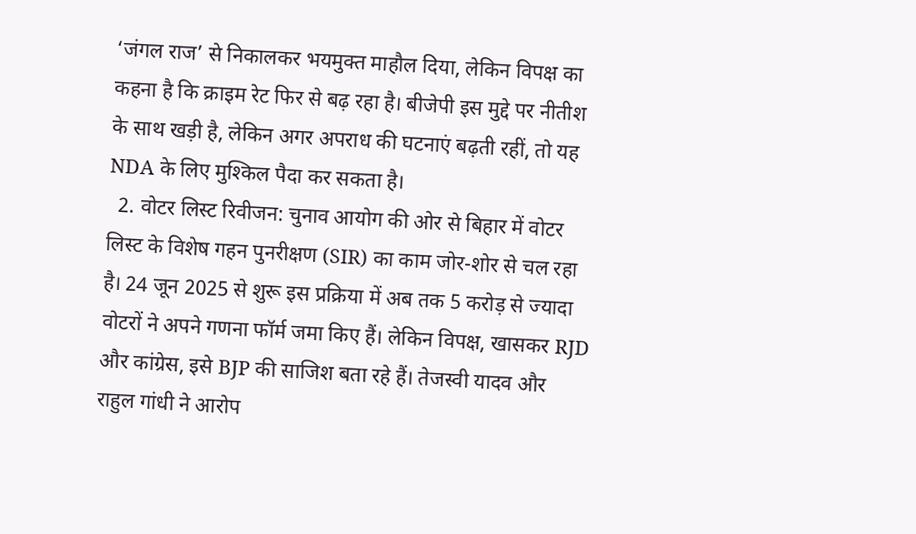‘जंगल राज’ से निकालकर भयमुक्त माहौल दिया, लेकिन विपक्ष का कहना है कि क्राइम रेट फिर से बढ़ रहा है। बीजेपी इस मुद्दे पर नीतीश के साथ खड़ी है, लेकिन अगर अपराध की घटनाएं बढ़ती रहीं, तो यह NDA के लिए मुश्किल पैदा कर सकता है।
  2. वोटर लिस्ट रिवीजन: चुनाव आयोग की ओर से बिहार में वोटर लिस्ट के विशेष गहन पुनरीक्षण (SIR) का काम जोर-शोर से चल रहा है। 24 जून 2025 से शुरू इस प्रक्रिया में अब तक 5 करोड़ से ज्यादा वोटरों ने अपने गणना फॉर्म जमा किए हैं। लेकिन विपक्ष, खासकर RJD और कांग्रेस, इसे BJP की साजिश बता रहे हैं। तेजस्वी यादव और राहुल गांधी ने आरोप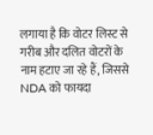लगाया है कि वोटर लिस्ट से गरीब और दलित वोटरों के नाम हटाए जा रहे हैं, जिससे NDA को फायदा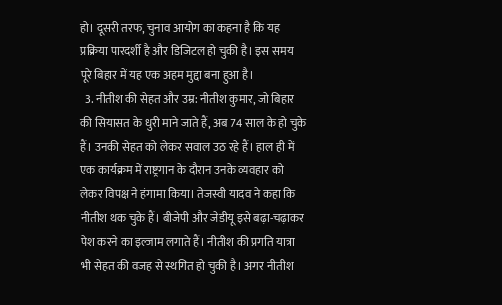हो। दूसरी तरफ, चुनाव आयोग का कहना है कि यह प्रक्रिया पारदर्शी है और डिजिटल हो चुकी है। इस समय पूरे बिहार में यह एक अहम मुद्दा बना हुआ है।
  3. नीतीश की सेहत और उम्र: नीतीश कुमार, जो बिहार की सियासत के धुरी माने जाते हैं, अब 74 साल के हो चुके हैं। उनकी सेहत को लेकर सवाल उठ रहे हैं। हाल ही में एक कार्यक्रम में राष्ट्रगान के दौरान उनके व्यवहार को लेकर विपक्ष ने हंगामा किया। तेजस्वी यादव ने कहा कि नीतीश थक चुके हैं। बीजेपी और जेडीयू इसे बढ़ा-चढ़ाकर पेश करने का इल्जाम लगाते हैं। नीतीश की प्रगति यात्रा भी सेहत की वजह से स्थगित हो चुकी है। अगर नीतीश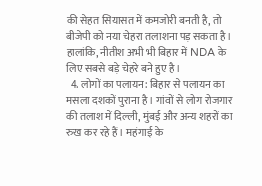की सेहत सियासत में कमजोरी बनती है, तो बीजेपी को नया चेहरा तलाशना पड़ सकता है। हालांकि, नीतीश अभी भी बिहार में NDA के लिए सबसे बड़े चेहरे बने हुए है।
  4. लोगों का पलायन: बिहार से पलायन का मसला दशकों पुराना है। गांवों से लोग रोजगार की तलाश में दिल्ली, मुंबई और अन्य शहरों का रुख कर रहे हैं। महंगाई के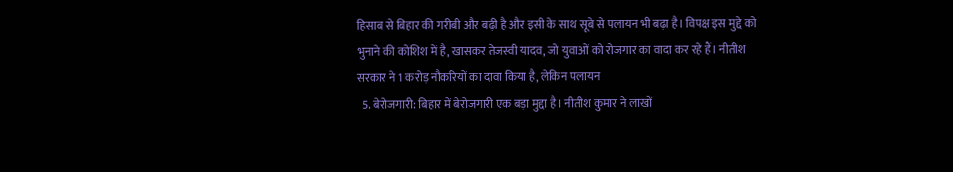हिसाब से बिहार की गरीबी और बढ़ी है और इसी के साथ सूबे से पलायन भी बढ़ा है। विपक्ष इस मुद्दे को भुनाने की कोशिश में है, खासकर तेजस्वी यादव, जो युवाओं को रोजगार का वादा कर रहे हैं। नीतीश सरकार ने 1 करोड़ नौकरियों का दावा किया है, लेकिन पलायन
  5. बेरोजगारी: बिहार में बेरोजगारी एक बड़ा मुद्दा है। नीतीश कुमार ने लाखों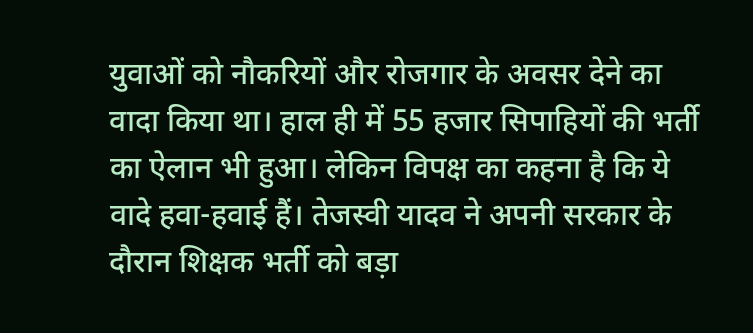युवाओं को नौकरियों और रोजगार के अवसर देने का वादा किया था। हाल ही में 55 हजार सिपाहियों की भर्ती का ऐलान भी हुआ। लेकिन विपक्ष का कहना है कि ये वादे हवा-हवाई हैं। तेजस्वी यादव ने अपनी सरकार के दौरान शिक्षक भर्ती को बड़ा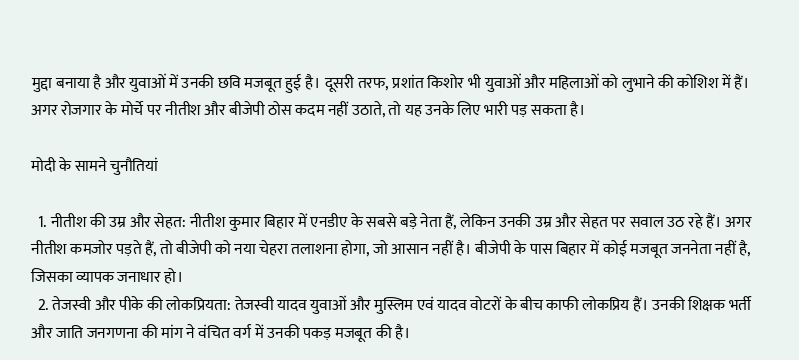मुद्दा बनाया है और युवाओं में उनकी छवि मजबूत हुई है। दूसरी तरफ, प्रशांत किशोर भी युवाओं और महिलाओं को लुभाने की कोशिश में हैं। अगर रोजगार के मोर्चे पर नीतीश और बीजेपी ठोस कदम नहीं उठाते, तो यह उनके लिए भारी पड़ सकता है।

मोदी के सामने चुनौतियां

  1. नीतीश की उम्र और सेहत: नीतीश कुमार बिहार में एनडीए के सबसे बड़े नेता हैं, लेकिन उनकी उम्र और सेहत पर सवाल उठ रहे हैं। अगर नीतीश कमजोर पड़ते हैं, तो बीजेपी को नया चेहरा तलाशना होगा, जो आसान नहीं है। बीजेपी के पास बिहार में कोई मजबूत जननेता नहीं है, जिसका व्यापक जनाधार हो।
  2. तेजस्वी और पीके की लोकप्रियता: तेजस्वी यादव युवाओं और मुस्लिम एवं यादव वोटरों के बीच काफी लोकप्रिय हैं। उनकी शिक्षक भर्ती और जाति जनगणना की मांग ने वंचित वर्ग में उनकी पकड़ मजबूत की है।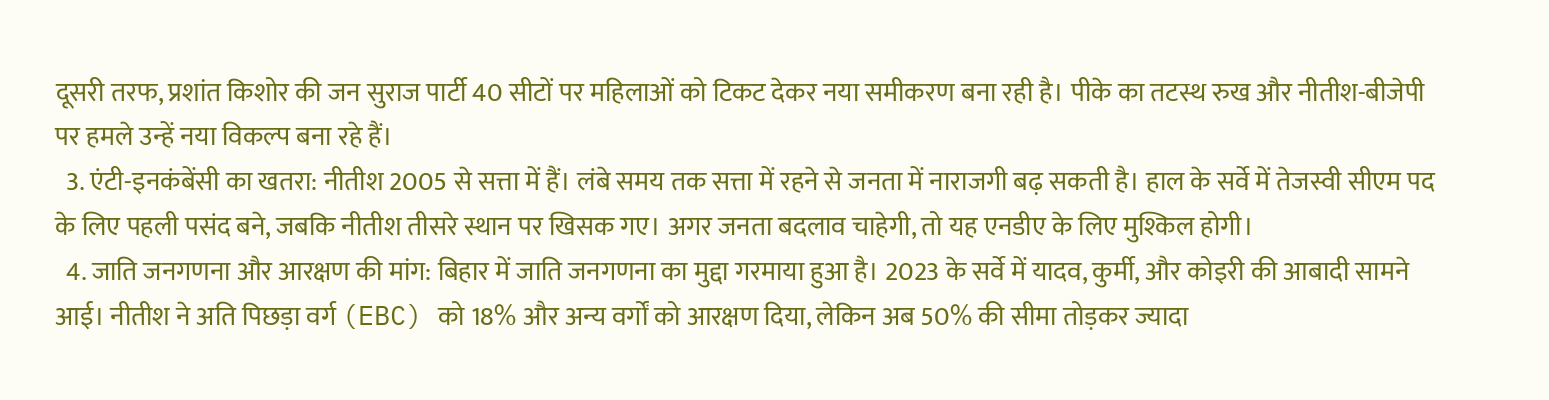दूसरी तरफ, प्रशांत किशोर की जन सुराज पार्टी 40 सीटों पर महिलाओं को टिकट देकर नया समीकरण बना रही है। पीके का तटस्थ रुख और नीतीश-बीजेपी पर हमले उन्हें नया विकल्प बना रहे हैं।
  3. एंटी-इनकंबेंसी का खतरा: नीतीश 2005 से सत्ता में हैं। लंबे समय तक सत्ता में रहने से जनता में नाराजगी बढ़ सकती है। हाल के सर्वे में तेजस्वी सीएम पद के लिए पहली पसंद बने, जबकि नीतीश तीसरे स्थान पर खिसक गए। अगर जनता बदलाव चाहेगी, तो यह एनडीए के लिए मुश्किल होगी।
  4. जाति जनगणना और आरक्षण की मांग: बिहार में जाति जनगणना का मुद्दा गरमाया हुआ है। 2023 के सर्वे में यादव, कुर्मी, और कोइरी की आबादी सामने आई। नीतीश ने अति पिछड़ा वर्ग (EBC) को 18% और अन्य वर्गों को आरक्षण दिया, लेकिन अब 50% की सीमा तोड़कर ज्यादा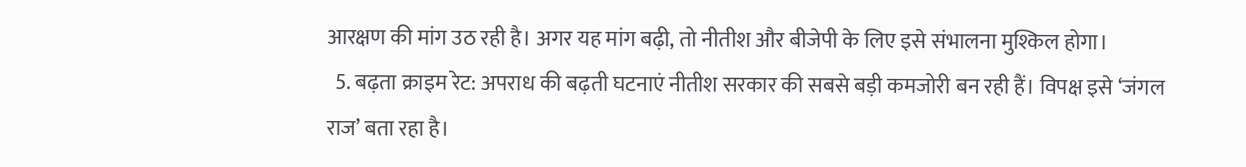आरक्षण की मांग उठ रही है। अगर यह मांग बढ़ी, तो नीतीश और बीजेपी के लिए इसे संभालना मुश्किल होगा।
  5. बढ़ता क्राइम रेट: अपराध की बढ़ती घटनाएं नीतीश सरकार की सबसे बड़ी कमजोरी बन रही हैं। विपक्ष इसे ‘जंगल राज’ बता रहा है।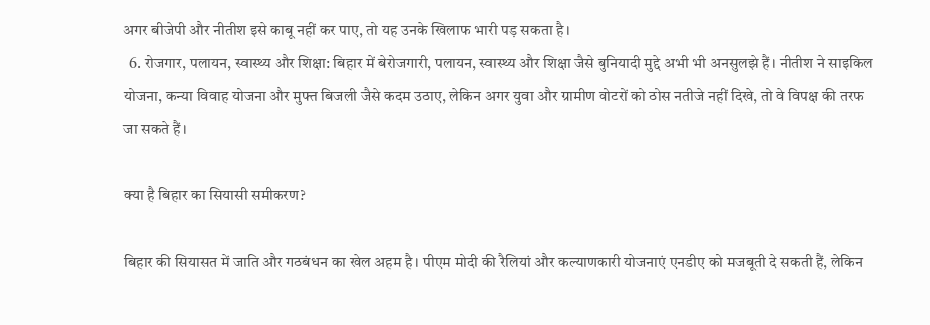अगर बीजेपी और नीतीश इसे काबू नहीं कर पाए, तो यह उनके खिलाफ भारी पड़ सकता है।
  6. रोजगार, पलायन, स्वास्थ्य और शिक्षा: बिहार में बेरोजगारी, पलायन, स्वास्थ्य और शिक्षा जैसे बुनियादी मुद्दे अभी भी अनसुलझे हैं। नीतीश ने साइकिल योजना, कन्या विवाह योजना और मुफ्त बिजली जैसे कदम उठाए, लेकिन अगर युवा और ग्रामीण वोटरों को ठोस नतीजे नहीं दिखे, तो वे विपक्ष की तरफ जा सकते हैं।

क्या है बिहार का सियासी समीकरण?

बिहार की सियासत में जाति और गठबंधन का खेल अहम है। पीएम मोदी की रैलियां और कल्याणकारी योजनाएं एनडीए को मजबूती दे सकती हैं, लेकिन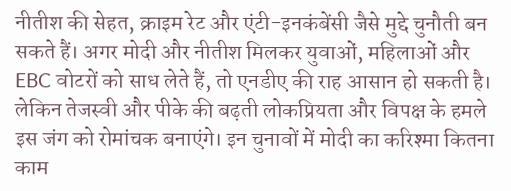नीतीश की सेहत, क्राइम रेट और एंटी-इनकंबेंसी जैसे मुद्दे चुनौती बन सकते हैं। अगर मोदी और नीतीश मिलकर युवाओं, महिलाओं और EBC वोटरों को साध लेते हैं, तो एनडीए की राह आसान हो सकती है। लेकिन तेजस्वी और पीके की बढ़ती लोकप्रियता और विपक्ष के हमले इस जंग को रोमांचक बनाएंगे। इन चुनावों में मोदी का करिश्मा कितना काम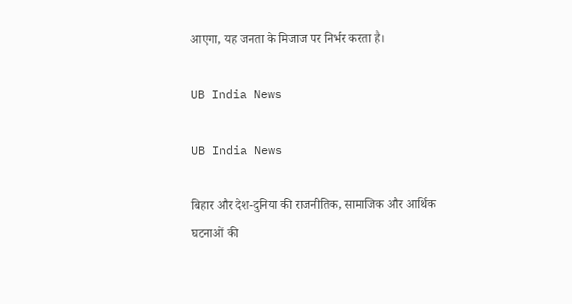आएगा, यह जनता के मिजाज पर निर्भर करता है।

UB India News

UB India News

बिहार और देश-दुनिया की राजनीतिक, सामाजिक और आर्थिक घटनाओं की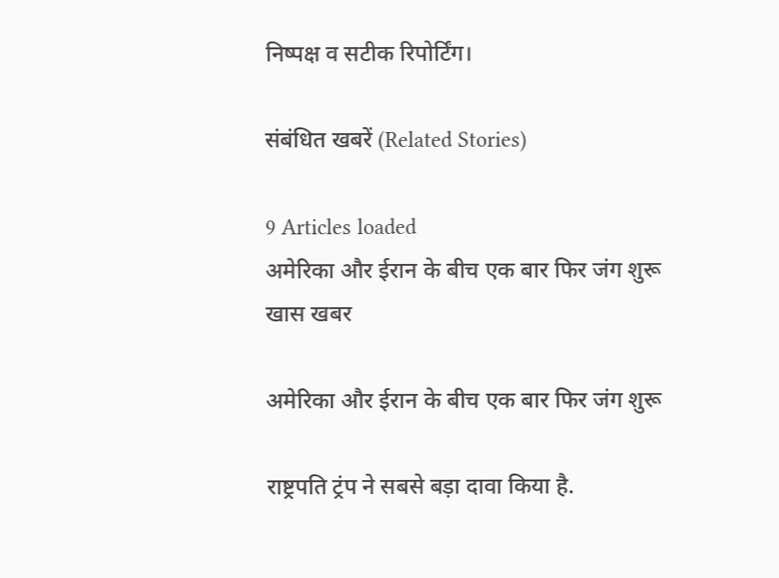निष्पक्ष व सटीक रिपोर्टिंग।

संबंधित खबरें (Related Stories)

9 Articles loaded
अमेरिका और ईरान के बीच एक बार फिर जंग शुरू
खास खबर

अमेरिका और ईरान के बीच एक बार फिर जंग शुरू

राष्ट्रपति ट्रंप ने सबसे बड़ा दावा किया है.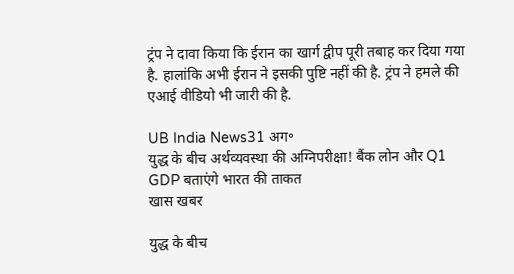ट्रंप ने दावा किया कि ईरान का खार्ग द्वीप पूरी तबाह कर दिया गया है. हालांकि अभी ईरान ने इसकी पुष्टि नहीं की है. ट्रंप ने हमले की एआई वीडियो भी जारी की है.

UB India News31 अग॰
युद्ध के बीच अर्थव्यवस्था की अग्निपरीक्षा! बैंक लोन और Q1 GDP बताएंगे भारत की ताकत
खास खबर

युद्ध के बीच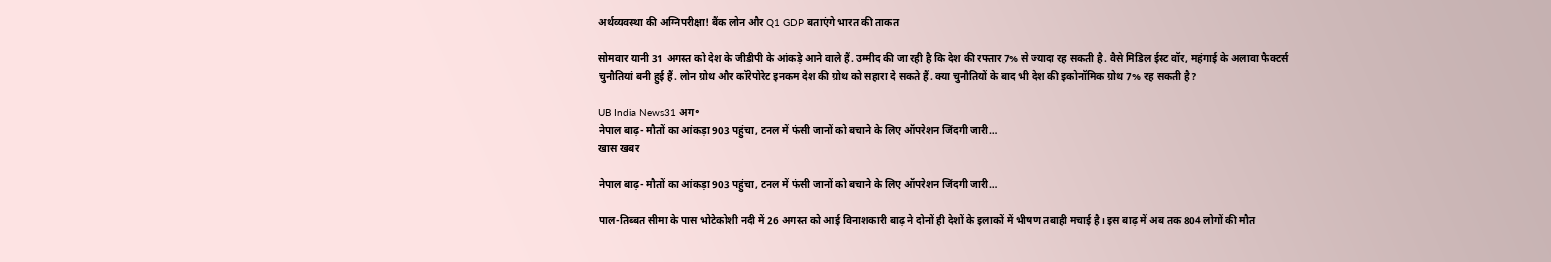अर्थव्यवस्था की अग्निपरीक्षा! बैंक लोन और Q1 GDP बताएंगे भारत की ताकत

सोमवार यानी 31 अगस्त को देश के जीडीपी के आंकड़े आने वाले हैं. उम्मीद की जा रही है कि देश की रफ्तार 7% से ज्यादा रह सकती है. वैसे मिडिल ईस्ट वॉर, महंगाई के अलावा फैक्टर्स चुनौतियां बनी हुई हैं. लोन ग्रोथ और कॉरेपोरेट इनकम देश की ग्रोथ को सहारा दे सकते हैं. क्या चुनौतियों के बाद भी देश की इकोनॉमिक ग्रोथ 7% रह सकती है?

UB India News31 अग॰
नेपाल बाढ़- मौतों का आंकड़ा 903 पहुंचा, टनल में फंसी जानों को बचाने के लिए ऑपरेशन जिंदगी जारी…
खास खबर

नेपाल बाढ़- मौतों का आंकड़ा 903 पहुंचा, टनल में फंसी जानों को बचाने के लिए ऑपरेशन जिंदगी जारी…

पाल-तिब्बत सीमा के पास भोटेकोशी नदी में 26 अगस्त को आई विनाशकारी बाढ़ ने दोनों ही देशों के इलाकों में भीषण तबाही मचाई है। इस बाढ़ में अब तक 804 लोगों की मौत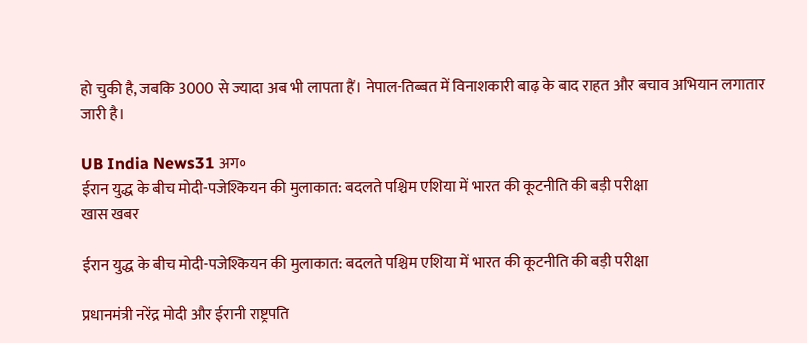हो चुकी है, जबकि 3000 से ज्यादा अब भी लापता हैं। नेपाल-तिब्बत में विनाशकारी बाढ़ के बाद राहत और बचाव अभियान लगातार जारी है।

UB India News31 अग॰
ईरान युद्ध के बीच मोदी-पजेश्कियन की मुलाकात: बदलते पश्चिम एशिया में भारत की कूटनीति की बड़ी परीक्षा
खास खबर

ईरान युद्ध के बीच मोदी-पजेश्कियन की मुलाकात: बदलते पश्चिम एशिया में भारत की कूटनीति की बड़ी परीक्षा

प्रधानमंत्री नरेंद्र मोदी और ईरानी राष्ट्रपति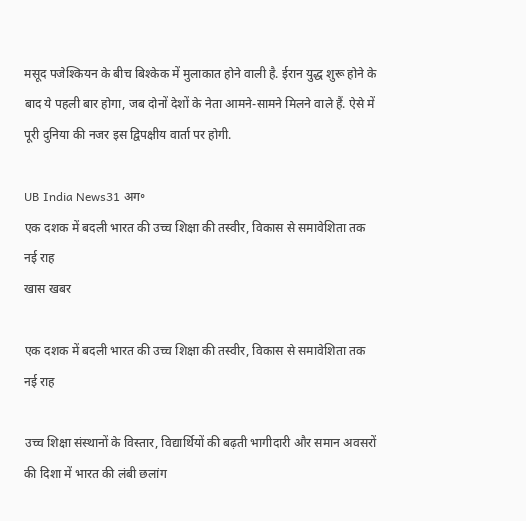मसूद पजेश्कियन के बीच बिश्केक में मुलाकात होने वाली है. ईरान युद्ध शुरू होने के बाद ये पहली बार होगा, जब दोनों देशों के नेता आमने-सामने मिलने वाले हैं. ऐसे में पूरी दुनिया की नजर इस द्विपक्षीय वार्ता पर होगी.

UB India News31 अग॰
एक दशक में बदली भारत की उच्च शिक्षा की तस्वीर, विकास से समावेशिता तक नई राह
खास खबर

एक दशक में बदली भारत की उच्च शिक्षा की तस्वीर, विकास से समावेशिता तक नई राह

उच्च शिक्षा संस्थानों के विस्तार, विद्यार्थियों की बढ़ती भागीदारी और समान अवसरों की दिशा में भारत की लंबी छलांग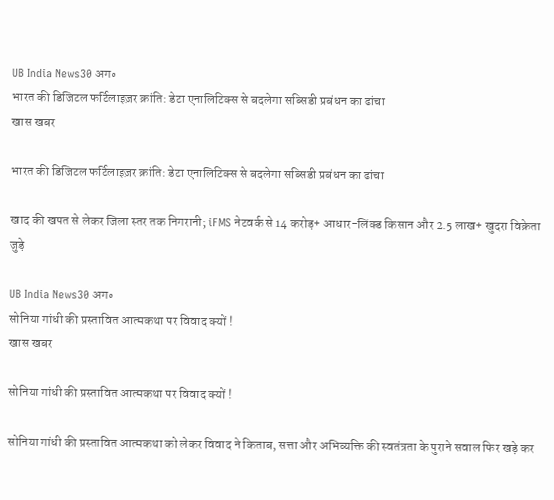UB India News30 अग॰
भारत की डिजिटल फर्टिलाइज़र क्रांति: डेटा एनालिटिक्स से बदलेगा सब्सिडी प्रबंधन का ढांचा
खास खबर

भारत की डिजिटल फर्टिलाइज़र क्रांति: डेटा एनालिटिक्स से बदलेगा सब्सिडी प्रबंधन का ढांचा

खाद की खपत से लेकर जिला स्तर तक निगरानी; iFMS नेटवर्क से 14 करोड़+ आधार-लिंक्ड किसान और 2.5 लाख+ खुदरा विक्रेता जुड़े

UB India News30 अग॰
सोनिया गांधी की प्रस्तावित आत्मकथा पर विवाद क्यों !
खास खबर

सोनिया गांधी की प्रस्तावित आत्मकथा पर विवाद क्यों !

सोनिया गांधी की प्रस्तावित आत्मकथा को लेकर विवाद ने किताब, सत्ता और अभिव्यक्ति की स्वतंत्रता के पुराने सवाल फिर खड़े कर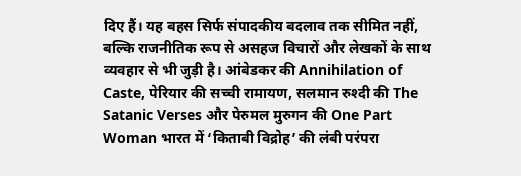दिए हैं। यह बहस सिर्फ संपादकीय बदलाव तक सीमित नहीं, बल्कि राजनीतिक रूप से असहज विचारों और लेखकों के साथ व्यवहार से भी जुड़ी है। आंबेडकर की Annihilation of Caste, पेरियार की सच्ची रामायण, सलमान रुश्दी की The Satanic Verses और पेरुमल मुरुगन की One Part Woman भारत में ‘किताबी विद्रोह’ की लंबी परंपरा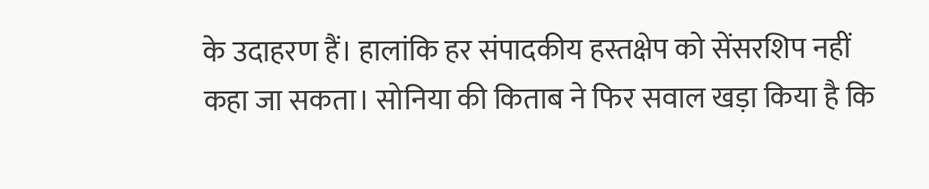के उदाहरण हैं। हालांकि हर संपादकीय हस्तक्षेप को सेंसरशिप नहीं कहा जा सकता। सोनिया की किताब ने फिर सवाल खड़ा किया है कि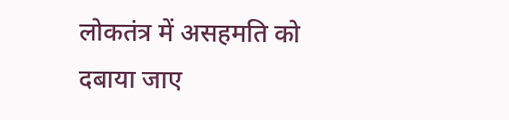लोकतंत्र में असहमति को दबाया जाए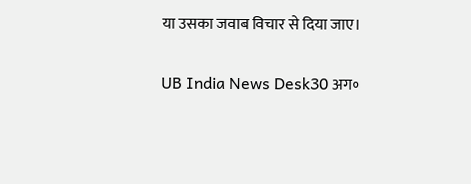या उसका जवाब विचार से दिया जाए।

UB India News Desk30 अग॰